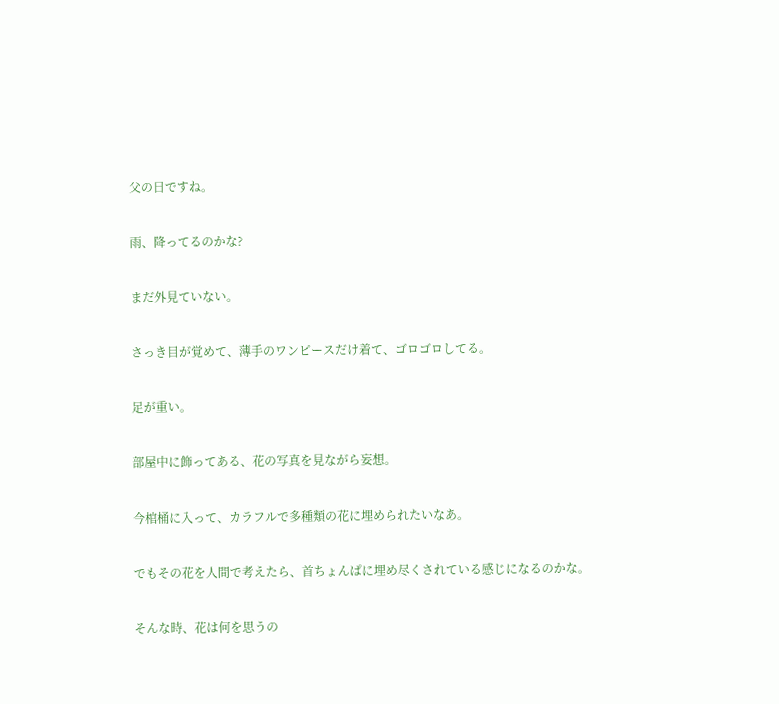父の日ですね。


雨、降ってるのかな?


まだ外見ていない。


さっき目が覚めて、薄手のワンピースだけ着て、ゴロゴロしてる。


足が重い。


部屋中に飾ってある、花の写真を見ながら妄想。


今棺桶に入って、カラフルで多種類の花に埋められたいなあ。


でもその花を人間で考えたら、首ちょんぱに埋め尽くされている感じになるのかな。


そんな時、花は何を思うの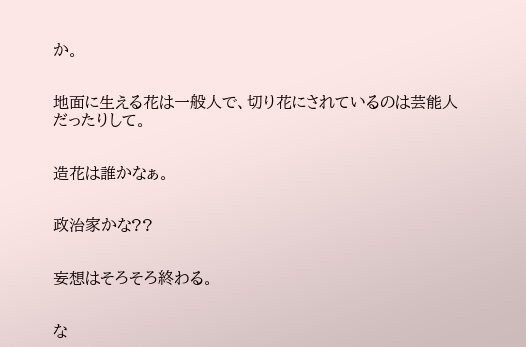か。


地面に生える花は一般人で、切り花にされているのは芸能人だったりして。


造花は誰かなぁ。


政治家かな??


妄想はそろそろ終わる。


な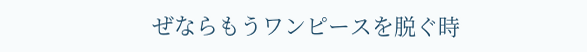ぜならもうワンピースを脱ぐ時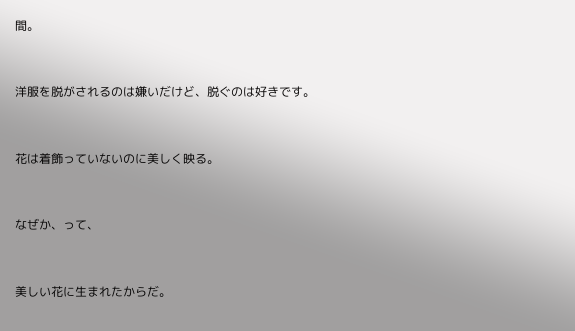間。


洋服を脱がされるのは嫌いだけど、脱ぐのは好きです。


花は着飾っていないのに美しく映る。


なぜか、って、


美しい花に生まれたからだ。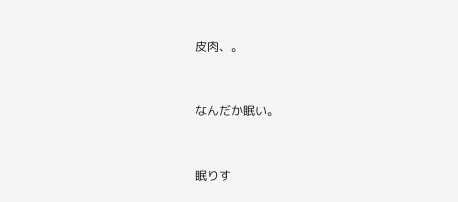皮肉、。


なんだか眠い。


眠りす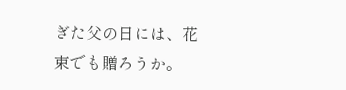ぎた父の日には、花束でも贈ろうか。